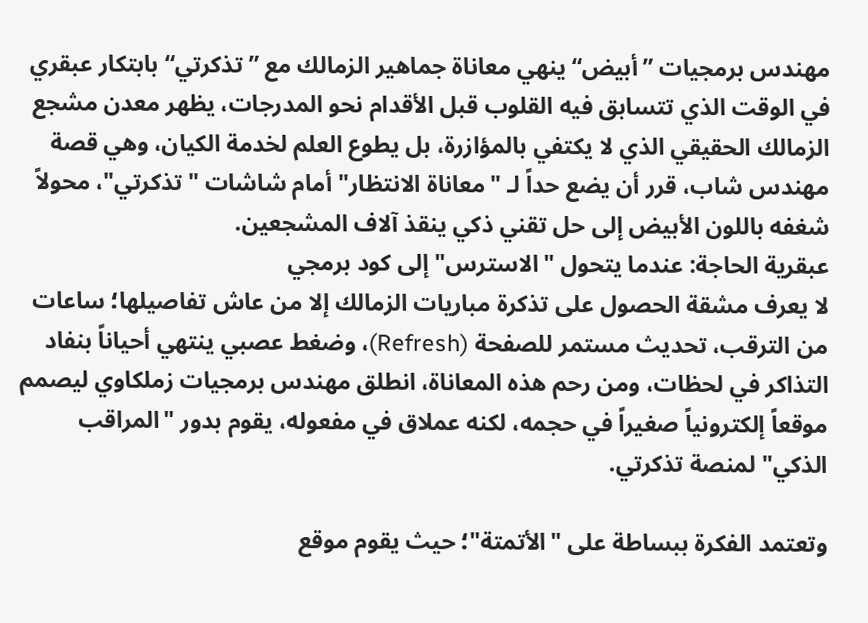مهندس برمجيات ”أبيض“ ينهي معاناة جماهير الزمالك مع ”تذكرتي“ بابتكار عبقري
في الوقت الذي تتسابق فيه القلوب قبل الأقدام نحو المدرجات، يظهر معدن مشجع الزمالك الحقيقي الذي لا يكتفي بالمؤازرة، بل يطوع العلم لخدمة الكيان، وهي قصة مهندس شاب، قرر أن يضع حداً لـ "معاناة الانتظار" أمام شاشات "تذكرتي"، محولاً شغفه باللون الأبيض إلى حل تقني ذكي ينقذ آلاف المشجعين.
عبقرية الحاجة: عندما يتحول "الاسترس" إلى كود برمجي
لا يعرف مشقة الحصول على تذكرة مباريات الزمالك إلا من عاش تفاصيلها؛ ساعات من الترقب، تحديث مستمر للصفحة (Refresh)، وضغط عصبي ينتهي أحياناً بنفاد التذاكر في لحظات، ومن رحم هذه المعاناة، انطلق مهندس برمجيات زملكاوي ليصمم موقعاً إلكترونياً صغيراً في حجمه، لكنه عملاق في مفعوله، يقوم بدور "المراقب الذكي" لمنصة تذكرتي.

وتعتمد الفكرة ببساطة على "الأتمتة"؛ حيث يقوم موقع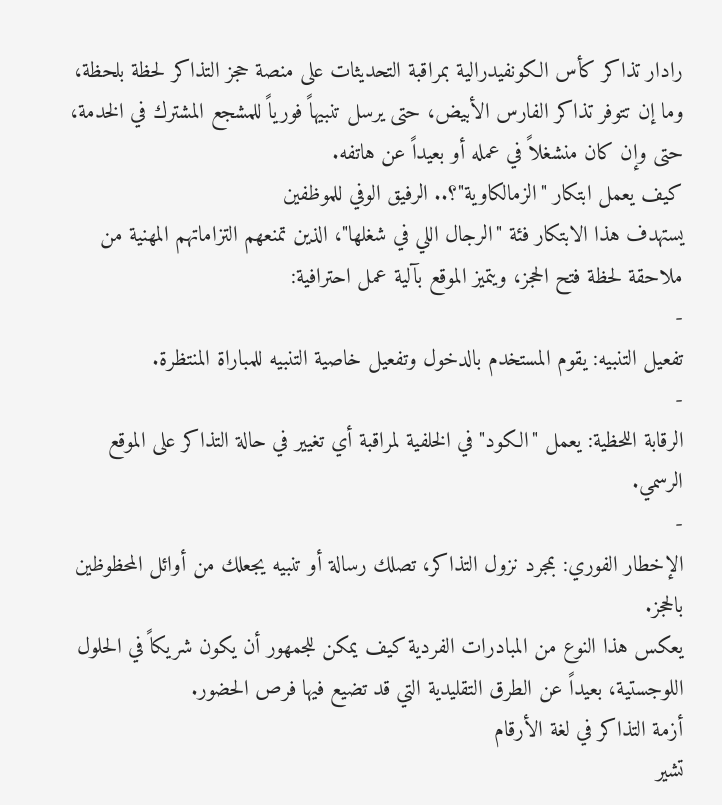رادار تذاكر كأس الكونفيدرالية بمراقبة التحديثات على منصة حجز التذاكر لحظة بلحظة، وما إن تتوفر تذاكر الفارس الأبيض، حتى يرسل تنبيهاً فورياً للمشجع المشترك في الخدمة، حتى وإن كان منشغلاً في عمله أو بعيداً عن هاتفه.
كيف يعمل ابتكار "الزمالكاوية"؟.. الرفيق الوفي للموظفين
يستهدف هذا الابتكار فئة "الرجال اللي في شغلها"، الذين تمنعهم التزاماتهم المهنية من ملاحقة لحظة فتح الحجز، ويتميز الموقع بآلية عمل احترافية:
-
تفعيل التنبيه: يقوم المستخدم بالدخول وتفعيل خاصية التنبيه للمباراة المنتظرة.
-
الرقابة اللحظية: يعمل "الكود" في الخلفية لمراقبة أي تغيير في حالة التذاكر على الموقع الرسمي.
-
الإخطار الفوري: بمجرد نزول التذاكر، تصلك رسالة أو تنبيه يجعلك من أوائل المحظوظين بالحجز.
يعكس هذا النوع من المبادرات الفردية كيف يمكن للجمهور أن يكون شريكاً في الحلول اللوجستية، بعيداً عن الطرق التقليدية التي قد تضيع فيها فرص الحضور.
أزمة التذاكر في لغة الأرقام
تشير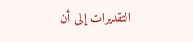التقديرات إلى أن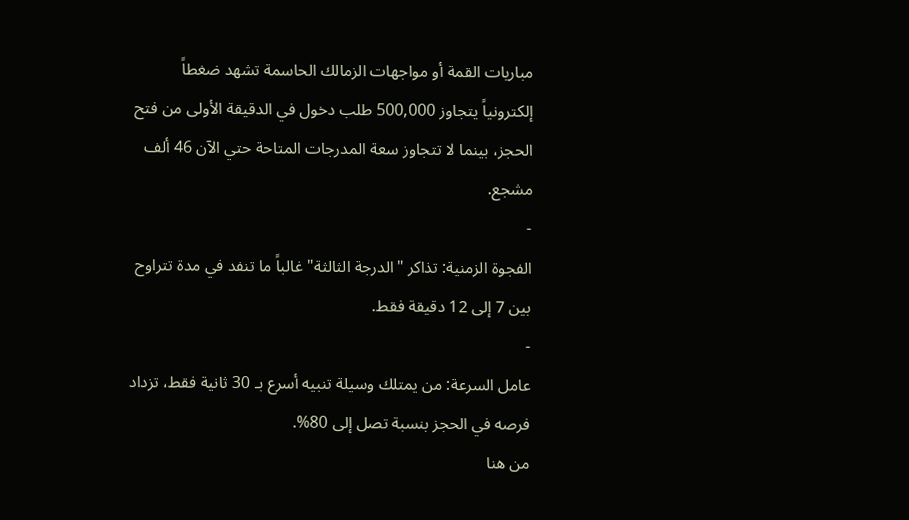مباريات القمة أو مواجهات الزمالك الحاسمة تشهد ضغطاً إلكترونياً يتجاوز 500,000 طلب دخول في الدقيقة الأولى من فتح الحجز، بينما لا تتجاوز سعة المدرجات المتاحة حتي الآن 46 ألف مشجع.
-
الفجوة الزمنية: تذاكر "الدرجة الثالثة" غالباً ما تنفد في مدة تتراوح بين 7 إلى 12 دقيقة فقط.
-
عامل السرعة: من يمتلك وسيلة تنبيه أسرع بـ 30 ثانية فقط، تزداد فرصه في الحجز بنسبة تصل إلى 80%.
من هنا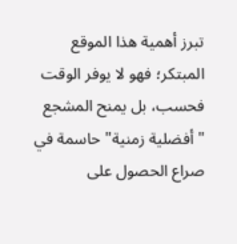تبرز أهمية هذا الموقع المبتكر؛ فهو لا يوفر الوقت فحسب، بل يمنح المشجع "أفضلية زمنية" حاسمة في صراع الحصول على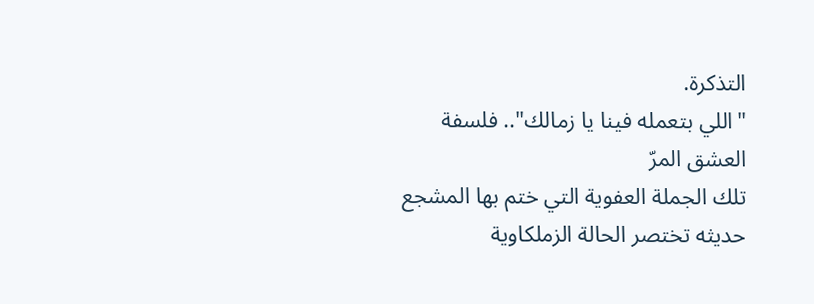التذكرة.
"اللي بتعمله فينا يا زمالك".. فلسفة العشق المرّ
تلك الجملة العفوية التي ختم بها المشجع حديثه تختصر الحالة الزملكاوية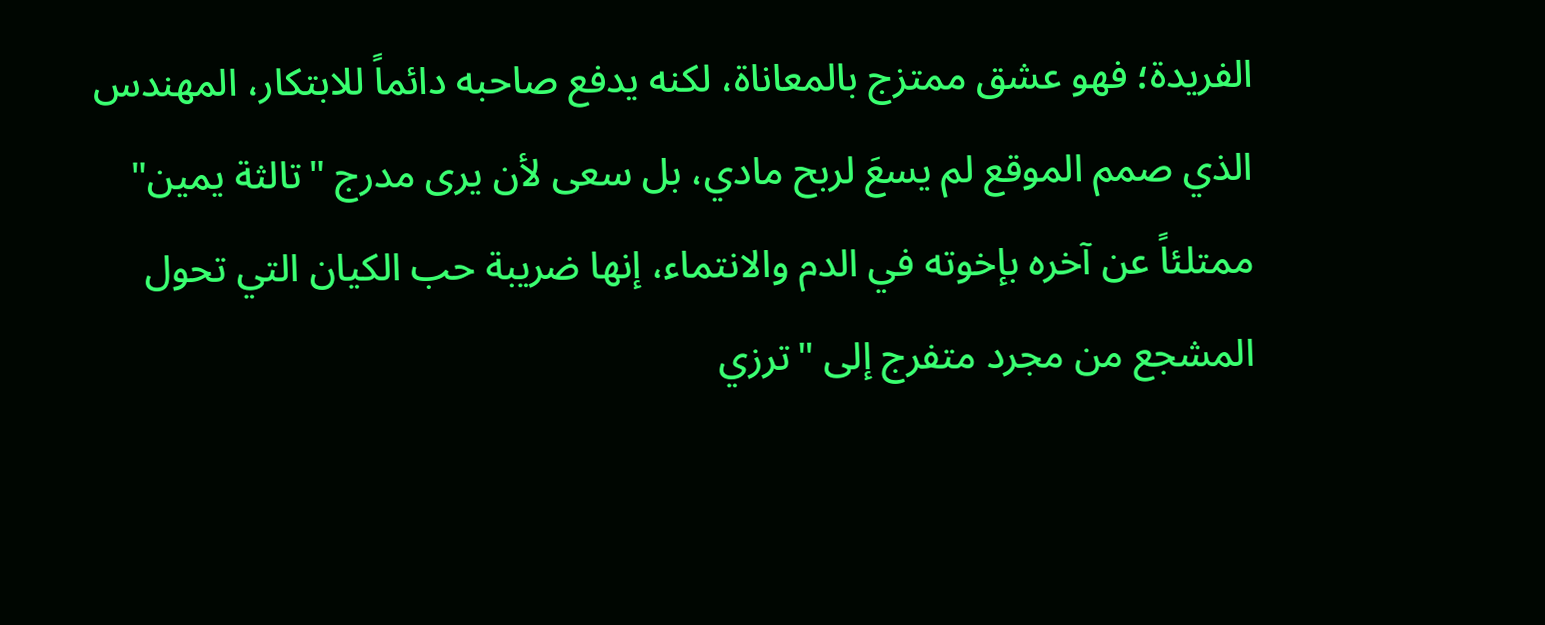الفريدة؛ فهو عشق ممتزج بالمعاناة، لكنه يدفع صاحبه دائماً للابتكار، المهندس الذي صمم الموقع لم يسعَ لربح مادي، بل سعى لأن يرى مدرج "تالثة يمين" ممتلئاً عن آخره بإخوته في الدم والانتماء، إنها ضريبة حب الكيان التي تحول المشجع من مجرد متفرج إلى "ترزي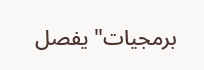برمجيات" يفصل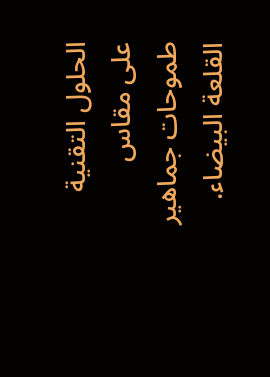الحلول التقنية على مقاس طموحات جماهير القلعة البيضاء.